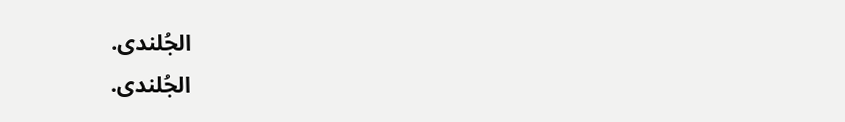الجُلندى.
الجُلندى.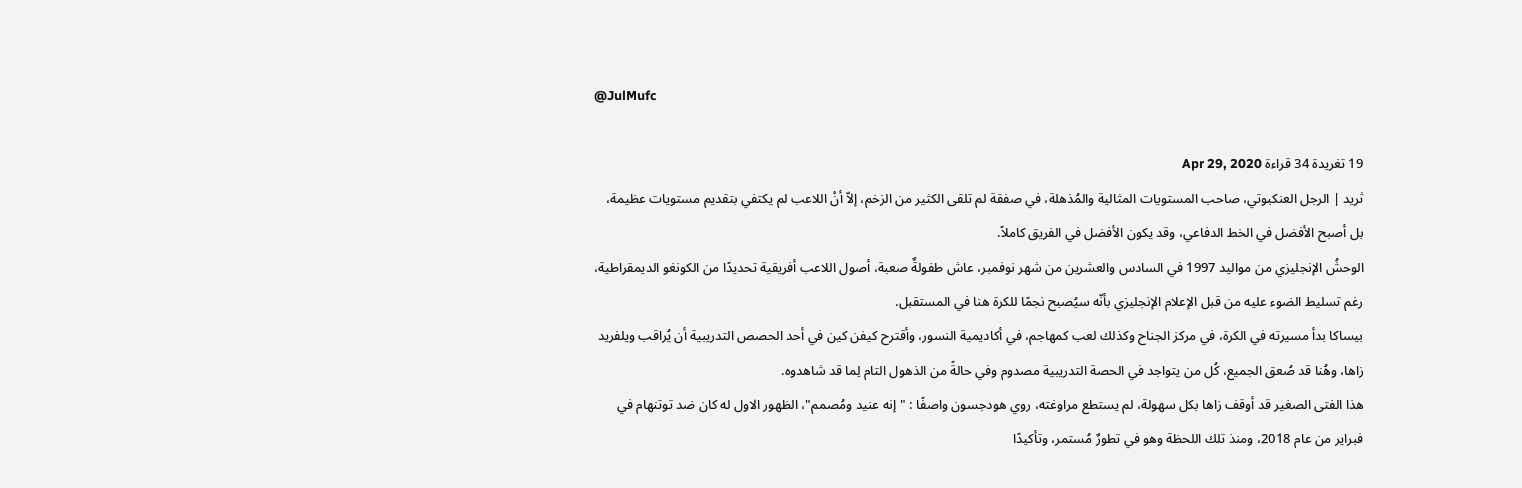@JulMufc

19 تغريدة 34 قراءة Apr 29, 2020
ثريد | الرجل العنكبوتي، صاحب المستويات المثالية والمُذهلة، في صفقة لم تلقى الكثير من الزخم، إلاّ أنْ اللاعب لم يكتفي بتقديم مستويات عظيمة، بل أصبح الأفضل في الخط الدفاعي، وقد يكون الأفضل في الفريق كاملاً.
الوحشُ الإنجليزي من مواليد 1997 في السادس والعشرين من شهر نوفمبر، عاش طفولةٌ صعبة، أصول اللاعب أفريقية تحديدًا من الكونغو الديمقراطية، رغم تسليط الضوء عليه من قبل الإعلام الإنجليزي بأنّه سيُصبح نجمًا للكرة هنا في المستقبل.
بيساكا بدأ مسيرته في الكرة، في مركز الجناح وكذلك لعب كمهاجم، في أكاديمية النسور، وأقترح كيفن كين في أحد الحصص التدريبية أن يُراقب ويلفريد زاها، وهُنا قد صُعق الجميع، كُل من يتواجد في الحصة التدريبية مصدوم وفي حالةً من الذهول التام لِما قد شاهدوه.
هذا الفتى الصغير قد أوقف زاها بكل سهولة، لم يستطع مراوغته، روي هودجسون واصفًا : "إنه عنيد ومُصمم"، الظهور الاول له كان ضد توتنهام في فبراير من عام 2018، ومنذ تلك اللحظة وهو في تطورٌ مُستمر، وتأكيدًا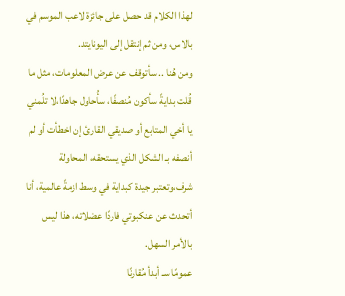لهذا الكلام قد حصل على جائزة لاعب الموسم في بالاس، ومن ثم إنتقل إلى اليونايتد.
ومن هُنا .. سأتوقف عن عرض المعلومات، مثل ما قُلت بدايةً سأكون مُنصفًا، سأُحاول جاهدًا،لا تلُمني يا أخي المتابع أو صديقي القارئ إن اخطأت أو لم أنصفه بـ الشكل الذي يستحقه، المحاولة شرف،وتعتبر جيدة كبداية في وسط ازمةً عالمية، أنا أتحدث عن عنكبوتي فاردًا عضلاته، هذا ليس بالأمر السهل.
عمومًا سـ أبدأ مُقارنًا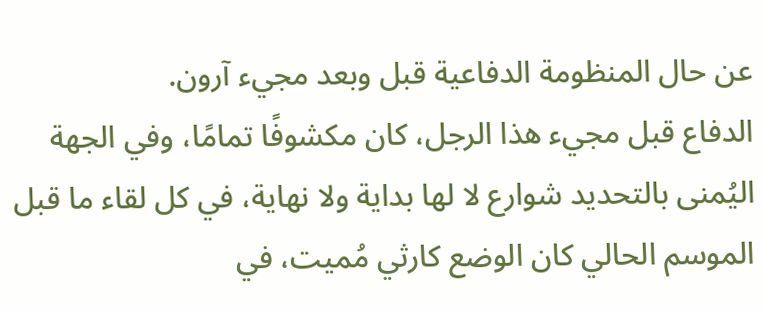عن حال المنظومة الدفاعية قبل وبعد مجيء آرون.
الدفاع قبل مجيء هذا الرجل، كان مكشوفًا تمامًا، وفي الجهة اليُمنى بالتحديد شوارع لا لها بداية ولا نهاية، في كل لقاء ما قبل الموسم الحالي كان الوضع كارثي مُميت، في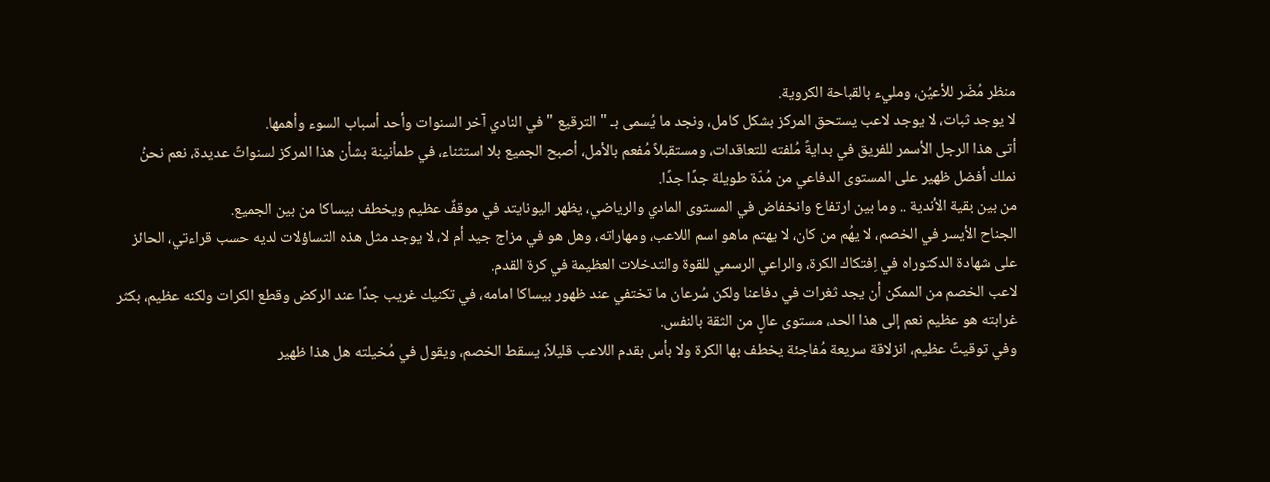منظر مُضّر للأعيُن، ومليء بالقباحة الكروية.
لا يوجد ثبات، لا يوجد لاعب يستحق المركز بشكل كامل، ونجد ما يُسمى بـ " الترقيع " في النادي آخر السنوات وأحد أسباب السوء وأهمها.
أتى هذا الرجل الأسمر للفريق في بدايةً مُلفته للتعاقدات، ومستقبلاً مُفعم بالأمل، أصبح الجميع بلا استثناء، في طمأنينة بشأن هذا المركز لسنواتً عديدة، نعم نحنُ نملك أفضل ظهير على المستوى الدفاعي من مُدّة طويلة جدًا جدًا.
من بين بقية الأندية .. وما بين ارتفاع وانخفاض في المستوى المادي والرياضي، يظهر اليونايتد في موقفٌ عظيم ويخطف بيساكا من بين الجميع.
الجناح الأيسر في الخصم، لا يهُم من كان، لا يهتم ماهو اسم اللاعب، ومهاراته، وهل هو في مزاج جيد أم لا، لا يوجد مثل هذه التساؤلات لديه حسب قراءتي، الحائز على شهادة الدكتوراه في اِفتكاك الكرة، والراعي الرسمي للقوة والتدخلات العظيمة في كرة القدم.
لاعب الخصم من الممكن أن يجد ثغرات في دفاعنا ولكن سُرعان ما تختفي عند ظهور بيساكا امامه، في تكنيك غريب جدًا عند الركض وقطع الكرات ولكنه عظيم، بكثر غرابته هو عظيم نعم إلى هذا الحد، مستوى عالٍ من الثقة بالنفس.
وفي توقيتً عظيم، انزلاقة سريعة مُفاجئة يخطف بها الكرة ولا بأس بقدم اللاعب قليلاً، يسقط الخصم، ويقول في مُخيلته هل هذا ظهير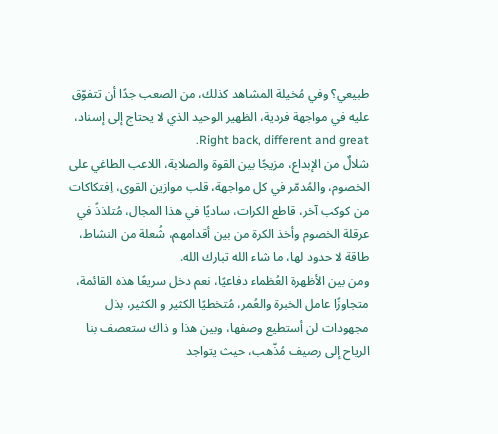طبيعي؟ وفي مُخيلة المشاهد كذلك، من الصعب جدًا أن تتفوّق عليه في مواجهة فردية، الظهير الوحيد الذي لا يحتاج إلى إسناد، Right back, different and great.
شلالٌ من الإبداع، مزيجًا بين القوة والصلابة، اللاعب الطاغي على الخصوم، والمُدمّر في كل مواجهة، قلب موازين القوى، اِفتكاكات من كوكب آخر، قاطع الكرات، ساديًا في هذا المجال، مُتلذذً في عرقلة الخصوم وأخذ الكرة من بين أقدامهم، شُعلة من النشاط، طاقة لا حدود لها، ما شاء الله تبارك الله.
ومن بين الأظهرة العُظماء دفاعيًا، نعم دخل سريعًا هذه القائمة، متجاوزًا عامل الخبرة والعُمر، مُتخطيًا الكثير و الكثير، بذل مجهودات لن أستطيع وصفها، وبين هذا و ذاك ستعصف بنا الرياح إلى رصيف مُذّهب، حيث يتواجد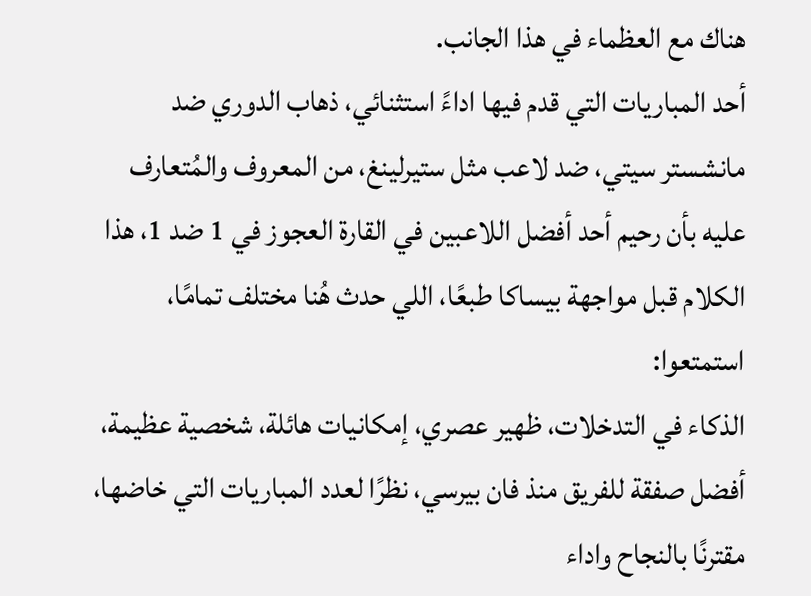هناك مع العظماء في هذا الجانب.
أحد المباريات التي قدم فيها اداءً استثنائي، ذهاب الدوري ضد مانشستر سيتي، ضد لاعب مثل ستيرلينغ، من المعروف والمُتعارف عليه بأن رحيم أحد أفضل اللاعبين في القارة العجوز في 1 ضد 1، هذا الكلام قبل مواجهة بيساكا طبعًا، اللي حدث هُنا مختلف تمامًا، استمتعوا:
الذكاء في التدخلات، ظهير عصري، إمكانيات هائلة، شخصية عظيمة، أفضل صفقة للفريق منذ فان بيرسي، نظرًا لعدد المباريات التي خاضها، مقترنًا بالنجاح واداء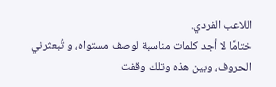اللاعب الفردي.
ختامًا لا أجد كلمات مناسبة لوصف مستواه، و تُبعثرني الحروف، وبين هذه وتلك وقفت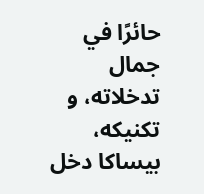حائرًا في جمال تدخلاته، و تكنيكه، بيساكا دخل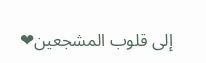إلى قلوب المشجعين❤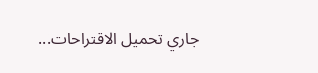جاري تحميل الاقتراحات...